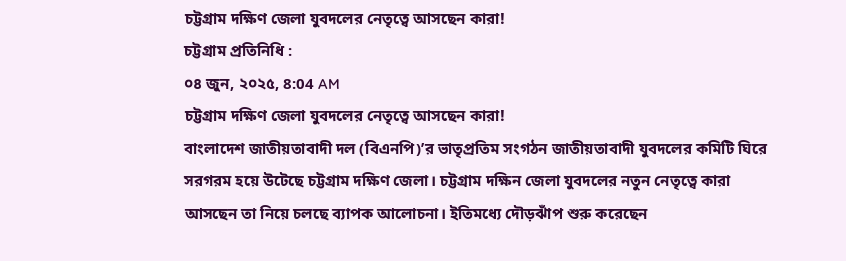চট্টগ্রাম দক্ষিণ জেলা যুবদলের নেতৃত্বে আসছেন কারা!
চট্টগ্রাম প্রতিনিধি :
০৪ জুন, ২০২৫, 8:04 AM
চট্টগ্রাম দক্ষিণ জেলা যুবদলের নেতৃত্বে আসছেন কারা!
বাংলাদেশ জাতীয়তাবাদী দল (বিএনপি)’র ভাতৃপ্রতিম সংগঠন জাতীয়তাবাদী যুবদলের কমিটি ঘিরে সরগরম হয়ে উটেছে চট্টগ্রাম দক্ষিণ জেলা। চট্টগ্রাম দক্ষিন জেলা যুবদলের নতুন নেতৃত্বে কারা আসছেন তা নিয়ে চলছে ব্যাপক আলোচনা। ইতিমধ্যে দৌড়ঝাঁপ শুরু করেছেন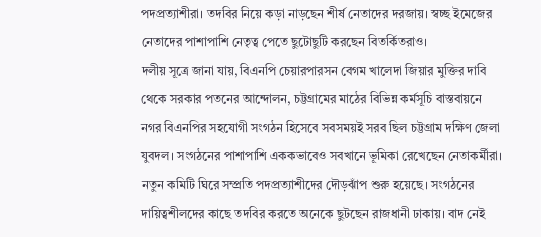পদপ্রত্যাশীরা। তদবির নিয়ে কড়া নাড়ছেন শীর্ষ নেতাদের দরজায়। স্বচ্ছ ইমেজের নেতাদের পাশাপাশি নেতৃত্ব পেতে ছুটোছুটি করছেন বিতর্কিতরাও।
দলীয় সূত্রে জানা যায়, বিএনপি চেয়ারপারসন বেগম খালেদা জিয়ার মুক্তির দাবি থেকে সরকার পতনের আন্দোলন, চট্টগ্রামের মাঠের বিভিন্ন কর্মসূচি বাস্তবায়নে নগর বিএনপির সহযোগী সংগঠন হিসেবে সবসময়ই সরব ছিল চট্টগ্রাম দক্ষিণ জেলা যুবদল। সংগঠনের পাশাপাশি এককভাবেও সবখানে ভূমিকা রেখেছেন নেতাকর্মীরা। নতুন কমিটি ঘিরে সম্প্রতি পদপ্রত্যাশীদের দৌড়ঝাঁপ শুরু হয়েছে। সংগঠনের দায়িত্বশীলদের কাছে তদবির করতে অনেকে ছুটছেন রাজধানী ঢাকায়। বাদ নেই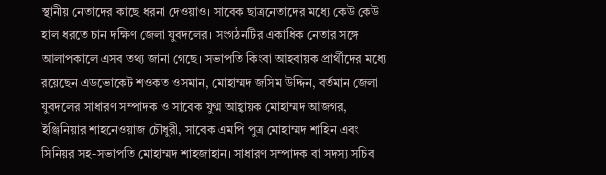স্থানীয় নেতাদের কাছে ধরনা দেওয়াও। সাবেক ছাত্রনেতাদের মধ্যে কেউ কেউ হাল ধরতে চান দক্ষিণ জেলা যুবদলের। সংগঠনটির একাধিক নেতার সঙ্গে আলাপকালে এসব তথ্য জানা গেছে। সভাপতি কিংবা আহবায়ক প্রার্থীদের মধ্যে রয়েছেন এডভোকেট শওকত ওসমান, মোহাম্মদ জসিম উদ্দিন, বর্তমান জেলা যুবদলের সাধারণ সম্পাদক ও সাবেক যুগ্ম আহ্বায়ক মোহাম্মদ আজগর, ইঞ্জিনিয়ার শাহনেওয়াজ চৌধুরী, সাবেক এমপি পুত্র মোহাম্মদ শাহিন এবং সিনিয়র সহ-সভাপতি মোহাম্মদ শাহজাহান। সাধারণ সম্পাদক বা সদস্য সচিব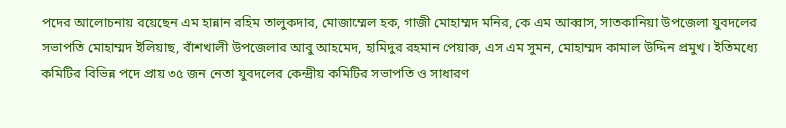পদের আলোচনায় রয়েছেন এম হান্নান রহিম তালুকদার, মোজাম্মেল হক, গাজী মোহাম্মদ মনির, কে এম আব্বাস, সাতকানিয়া উপজেলা যুবদলের সভাপতি মোহাম্মদ ইলিয়াছ, বাঁশখালী উপজেলার আবু আহমেদ, হামিদুর রহমান পেয়ারু, এস এম সুমন, মোহাম্মদ কামাল উদ্দিন প্রমুখ। ইতিমধ্যে কমিটির বিভিন্ন পদে প্রায় ৩৫ জন নেতা যুবদলের কেন্দ্রীয় কমিটির সভাপতি ও সাধারণ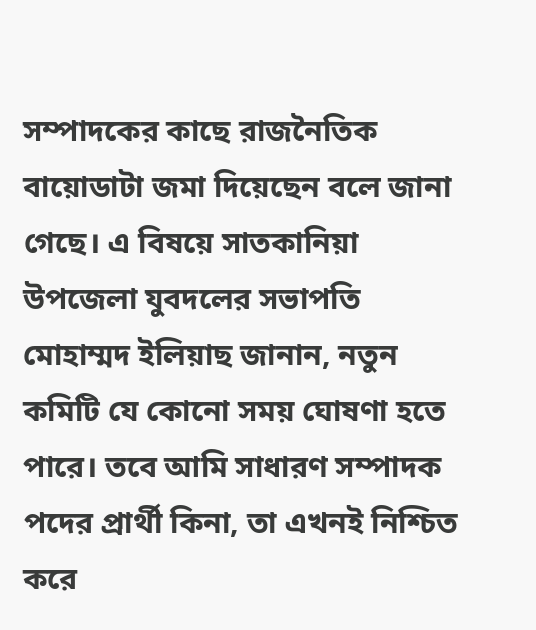সম্পাদকের কাছে রাজনৈতিক বায়োডাটা জমা দিয়েছেন বলে জানা গেছে। এ বিষয়ে সাতকানিয়া উপজেলা যুবদলের সভাপতি মোহাম্মদ ইলিয়াছ জানান, নতুন কমিটি যে কোনো সময় ঘোষণা হতে পারে। তবে আমি সাধারণ সম্পাদক পদের প্রার্থী কিনা, তা এখনই নিশ্চিত করে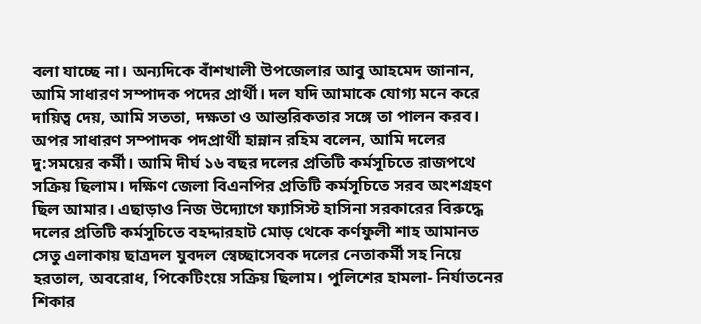বলা যাচ্ছে না। অন্যদিকে বাঁশখালী উপজেলার আবু আহমেদ জানান, আমি সাধারণ সম্পাদক পদের প্রার্থী। দল যদি আমাকে যোগ্য মনে করে দায়িত্ব দেয়, আমি সততা, দক্ষতা ও আন্তরিকতার সঙ্গে তা পালন করব। অপর সাধারণ সম্পাদক পদপ্রার্থী হান্নান রহিম বলেন, আমি দলের দু:সময়ের কর্মী। আমি দীর্ঘ ১৬ বছর দলের প্রতিটি কর্মসূচিতে রাজপথে সক্রিয় ছিলাম। দক্ষিণ জেলা বিএনপির প্রতিটি কর্মসূচিতে সরব অংশগ্রহণ ছিল আমার। এছাড়াও নিজ উদ্যোগে ফ্যাসিস্ট হাসিনা সরকারের বিরুদ্ধে দলের প্রতিটি কর্মসুচিতে বহদ্দারহাট মোড় থেকে কর্ণফুলী শাহ আমানত সেতু এলাকায় ছাত্রদল যুবদল স্বেচ্ছাসেবক দলের নেতাকর্মী সহ নিয়ে হরতাল, অবরোধ, পিকেটিংয়ে সক্রিয় ছিলাম। পুলিশের হামলা- নির্যাতনের শিকার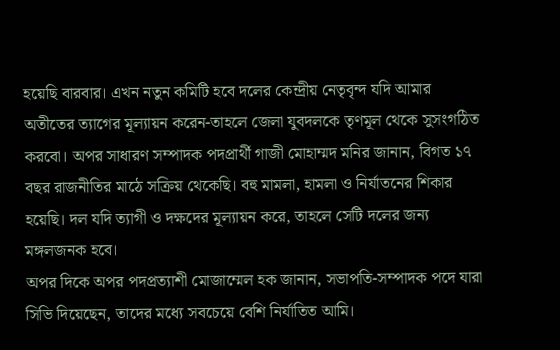হয়েছি বারবার। এখন নতুন কমিটি হবে দলের কেন্দ্রীয় নেতৃবৃন্দ যদি আমার অতীতের ত্যাগের মূল্যায়ন করেন-তাহলে জেলা যুবদলকে তৃণমূল থেকে সুসংগঠিত করবো। অপর সাধারণ সম্পাদক পদপ্রার্থী গাজী মোহাম্মদ মনির জানান, বিগত ১৭ বছর রাজনীতির মাঠে সক্রিয় থেকেছি। বহু মামলা, হামলা ও নির্যাতনের শিকার হয়েছি। দল যদি ত্যাগী ও দক্ষদের মূল্যায়ন করে, তাহলে সেটি দলের জন্য মঙ্গলজনক হবে।
অপর দিকে অপর পদপ্রত্যাশী মোজাম্মেল হক জানান, সভাপতি-সম্পাদক পদে যারা সিভি দিয়েছেন, তাদের মধ্যে সবচেয়ে বেশি নির্যাতিত আমি।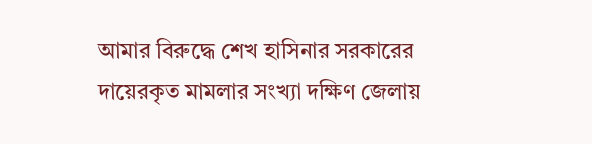আমার বিরুদ্ধে শেখ হাসিনার সরকারের দায়েরকৃত মামলার সংখ্যা দক্ষিণ জেলায়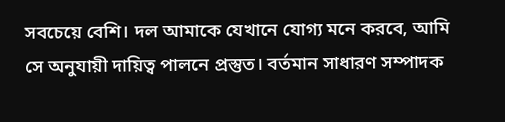সবচেয়ে বেশি। দল আমাকে যেখানে যোগ্য মনে করবে, আমি সে অনুযায়ী দায়িত্ব পালনে প্রস্তুত। বর্তমান সাধারণ সম্পাদক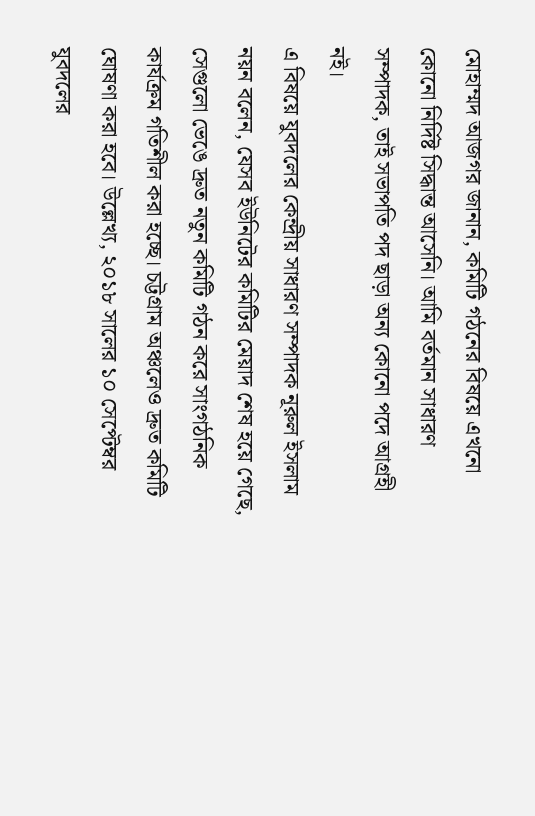মোহাম্মদ আজগর জানান, কমিটি গঠনের বিষয়ে এখনো কোনো নির্দিষ্ট সিদ্ধান্ত আসেনি। আমি বর্তমান সাধারণ সম্পাদক, তাই সভাপতি পদ ছাড়া অন্য কোনো পদে আগ্রহী নই।
এ বিষয়ে যুবদলের কেন্দ্রীয় সাধারণ সম্পাদক নূরুল ইসলাম নয়ন বলেন, যেসব ইউনিটের কমিটির মেয়াদ শেষ হয়ে গেছে, সেগুলো ভেঙে দ্রুত নতুন কমিটি গঠন করে সাংগঠনিক কার্যক্রম গতিশীল করা হচ্ছে। চট্টগ্রাম অঞ্চলেও দ্রুত কমিটি ঘোষণা করা হবে। উল্লেখ্য, ২০১৮ সালের ১০ সেপ্টেম্বর যুবদলের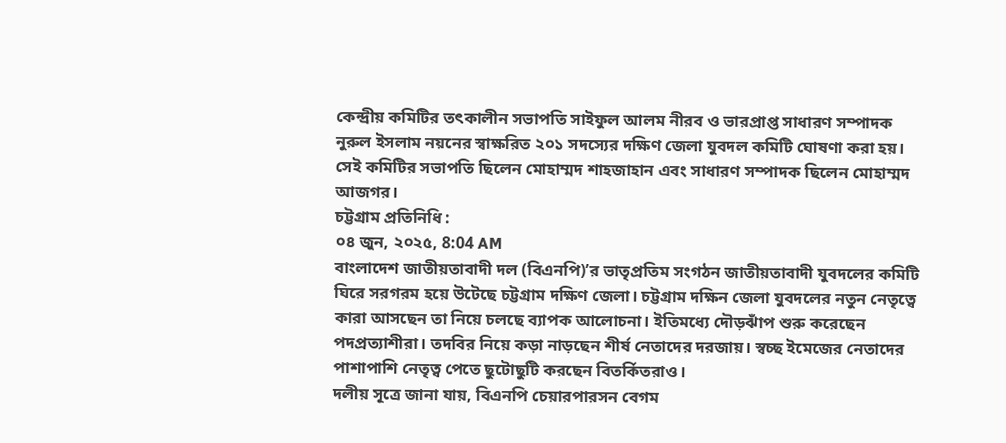কেন্দ্রীয় কমিটির তৎকালীন সভাপতি সাইফুল আলম নীরব ও ভারপ্রাপ্ত সাধারণ সম্পাদক নুরুল ইসলাম নয়নের স্বাক্ষরিত ২০১ সদস্যের দক্ষিণ জেলা যুবদল কমিটি ঘোষণা করা হয়। সেই কমিটির সভাপতি ছিলেন মোহাম্মদ শাহজাহান এবং সাধারণ সম্পাদক ছিলেন মোহাম্মদ আজগর।
চট্টগ্রাম প্রতিনিধি :
০৪ জুন, ২০২৫, 8:04 AM
বাংলাদেশ জাতীয়তাবাদী দল (বিএনপি)’র ভাতৃপ্রতিম সংগঠন জাতীয়তাবাদী যুবদলের কমিটি ঘিরে সরগরম হয়ে উটেছে চট্টগ্রাম দক্ষিণ জেলা। চট্টগ্রাম দক্ষিন জেলা যুবদলের নতুন নেতৃত্বে কারা আসছেন তা নিয়ে চলছে ব্যাপক আলোচনা। ইতিমধ্যে দৌড়ঝাঁপ শুরু করেছেন পদপ্রত্যাশীরা। তদবির নিয়ে কড়া নাড়ছেন শীর্ষ নেতাদের দরজায়। স্বচ্ছ ইমেজের নেতাদের পাশাপাশি নেতৃত্ব পেতে ছুটোছুটি করছেন বিতর্কিতরাও।
দলীয় সূত্রে জানা যায়, বিএনপি চেয়ারপারসন বেগম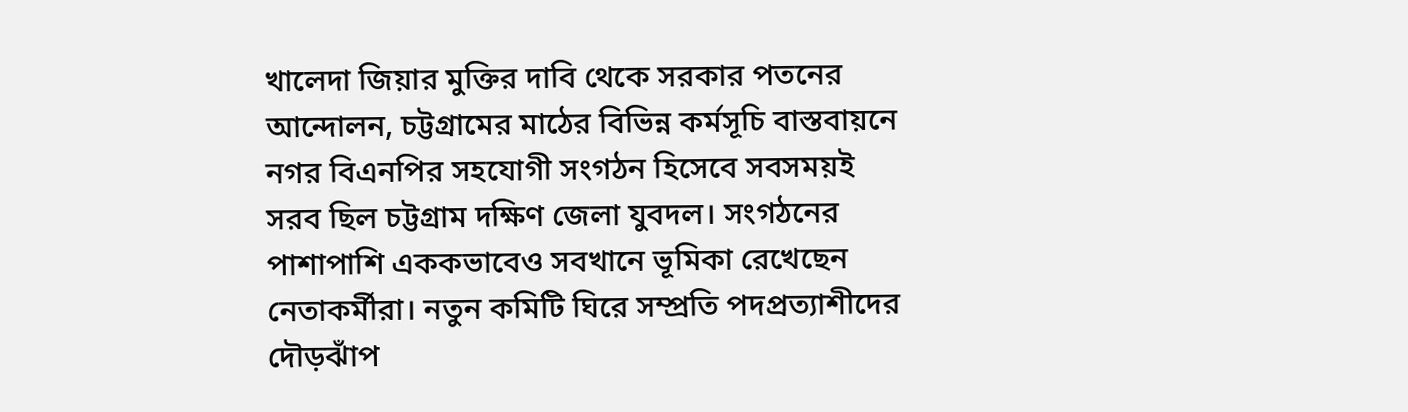খালেদা জিয়ার মুক্তির দাবি থেকে সরকার পতনের আন্দোলন, চট্টগ্রামের মাঠের বিভিন্ন কর্মসূচি বাস্তবায়নে নগর বিএনপির সহযোগী সংগঠন হিসেবে সবসময়ই সরব ছিল চট্টগ্রাম দক্ষিণ জেলা যুবদল। সংগঠনের পাশাপাশি এককভাবেও সবখানে ভূমিকা রেখেছেন নেতাকর্মীরা। নতুন কমিটি ঘিরে সম্প্রতি পদপ্রত্যাশীদের দৌড়ঝাঁপ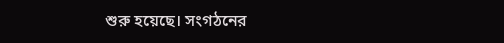শুরু হয়েছে। সংগঠনের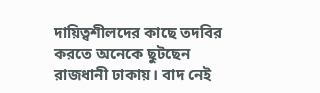দায়িত্বশীলদের কাছে তদবির করতে অনেকে ছুটছেন রাজধানী ঢাকায়। বাদ নেই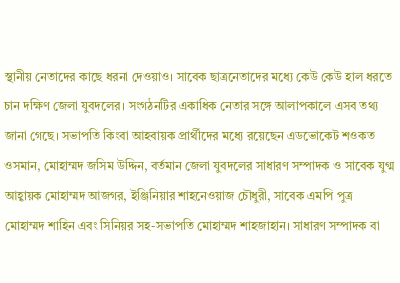স্থানীয় নেতাদের কাছে ধরনা দেওয়াও। সাবেক ছাত্রনেতাদের মধ্যে কেউ কেউ হাল ধরতে চান দক্ষিণ জেলা যুবদলের। সংগঠনটির একাধিক নেতার সঙ্গে আলাপকালে এসব তথ্য জানা গেছে। সভাপতি কিংবা আহবায়ক প্রার্থীদের মধ্যে রয়েছেন এডভোকেট শওকত ওসমান, মোহাম্মদ জসিম উদ্দিন, বর্তমান জেলা যুবদলের সাধারণ সম্পাদক ও সাবেক যুগ্ম আহ্বায়ক মোহাম্মদ আজগর, ইঞ্জিনিয়ার শাহনেওয়াজ চৌধুরী, সাবেক এমপি পুত্র মোহাম্মদ শাহিন এবং সিনিয়র সহ-সভাপতি মোহাম্মদ শাহজাহান। সাধারণ সম্পাদক বা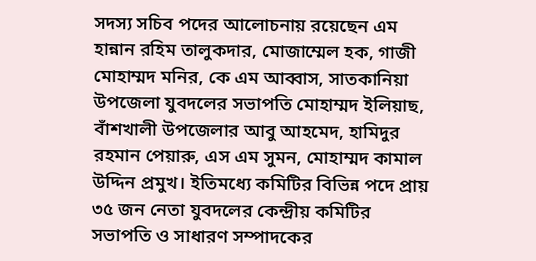সদস্য সচিব পদের আলোচনায় রয়েছেন এম হান্নান রহিম তালুকদার, মোজাম্মেল হক, গাজী মোহাম্মদ মনির, কে এম আব্বাস, সাতকানিয়া উপজেলা যুবদলের সভাপতি মোহাম্মদ ইলিয়াছ, বাঁশখালী উপজেলার আবু আহমেদ, হামিদুর রহমান পেয়ারু, এস এম সুমন, মোহাম্মদ কামাল উদ্দিন প্রমুখ। ইতিমধ্যে কমিটির বিভিন্ন পদে প্রায় ৩৫ জন নেতা যুবদলের কেন্দ্রীয় কমিটির সভাপতি ও সাধারণ সম্পাদকের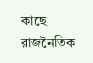কাছে রাজনৈতিক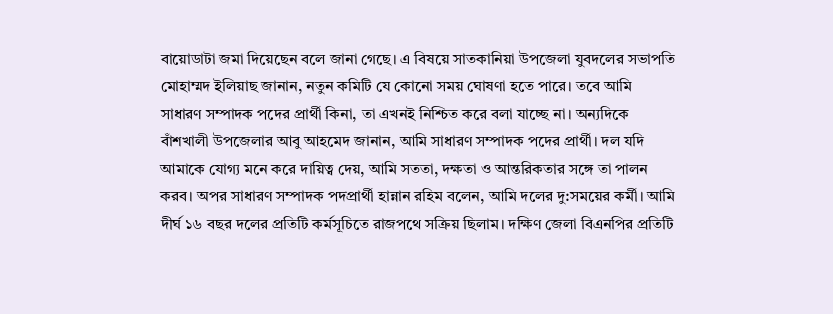বায়োডাটা জমা দিয়েছেন বলে জানা গেছে। এ বিষয়ে সাতকানিয়া উপজেলা যুবদলের সভাপতি মোহাম্মদ ইলিয়াছ জানান, নতুন কমিটি যে কোনো সময় ঘোষণা হতে পারে। তবে আমি সাধারণ সম্পাদক পদের প্রার্থী কিনা, তা এখনই নিশ্চিত করে বলা যাচ্ছে না। অন্যদিকে বাঁশখালী উপজেলার আবু আহমেদ জানান, আমি সাধারণ সম্পাদক পদের প্রার্থী। দল যদি আমাকে যোগ্য মনে করে দায়িত্ব দেয়, আমি সততা, দক্ষতা ও আন্তরিকতার সঙ্গে তা পালন করব। অপর সাধারণ সম্পাদক পদপ্রার্থী হান্নান রহিম বলেন, আমি দলের দু:সময়ের কর্মী। আমি দীর্ঘ ১৬ বছর দলের প্রতিটি কর্মসূচিতে রাজপথে সক্রিয় ছিলাম। দক্ষিণ জেলা বিএনপির প্রতিটি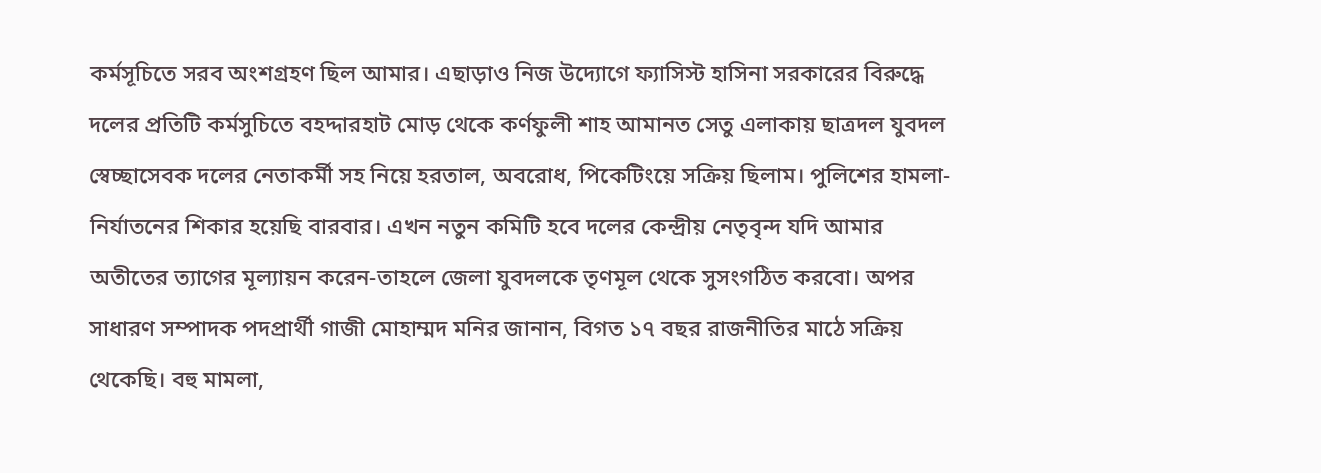কর্মসূচিতে সরব অংশগ্রহণ ছিল আমার। এছাড়াও নিজ উদ্যোগে ফ্যাসিস্ট হাসিনা সরকারের বিরুদ্ধে দলের প্রতিটি কর্মসুচিতে বহদ্দারহাট মোড় থেকে কর্ণফুলী শাহ আমানত সেতু এলাকায় ছাত্রদল যুবদল স্বেচ্ছাসেবক দলের নেতাকর্মী সহ নিয়ে হরতাল, অবরোধ, পিকেটিংয়ে সক্রিয় ছিলাম। পুলিশের হামলা- নির্যাতনের শিকার হয়েছি বারবার। এখন নতুন কমিটি হবে দলের কেন্দ্রীয় নেতৃবৃন্দ যদি আমার অতীতের ত্যাগের মূল্যায়ন করেন-তাহলে জেলা যুবদলকে তৃণমূল থেকে সুসংগঠিত করবো। অপর সাধারণ সম্পাদক পদপ্রার্থী গাজী মোহাম্মদ মনির জানান, বিগত ১৭ বছর রাজনীতির মাঠে সক্রিয় থেকেছি। বহু মামলা,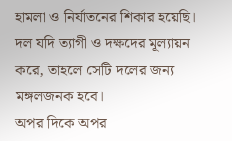হামলা ও নির্যাতনের শিকার হয়েছি। দল যদি ত্যাগী ও দক্ষদের মূল্যায়ন করে, তাহলে সেটি দলের জন্য মঙ্গলজনক হবে।
অপর দিকে অপর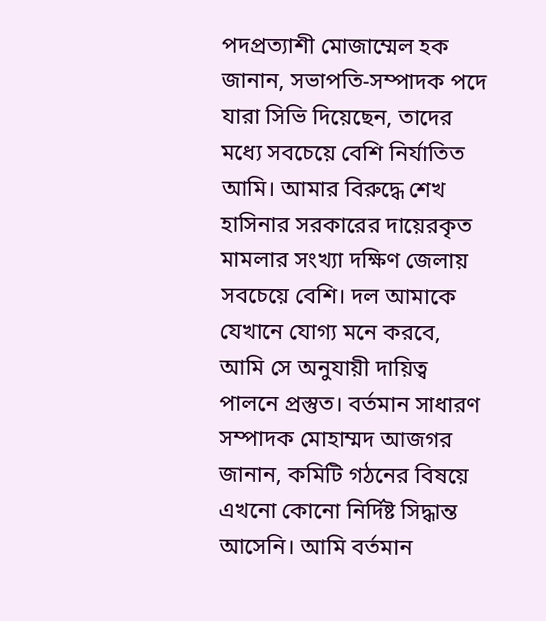পদপ্রত্যাশী মোজাম্মেল হক জানান, সভাপতি-সম্পাদক পদে যারা সিভি দিয়েছেন, তাদের মধ্যে সবচেয়ে বেশি নির্যাতিত আমি। আমার বিরুদ্ধে শেখ হাসিনার সরকারের দায়েরকৃত মামলার সংখ্যা দক্ষিণ জেলায় সবচেয়ে বেশি। দল আমাকে যেখানে যোগ্য মনে করবে, আমি সে অনুযায়ী দায়িত্ব পালনে প্রস্তুত। বর্তমান সাধারণ সম্পাদক মোহাম্মদ আজগর জানান, কমিটি গঠনের বিষয়ে এখনো কোনো নির্দিষ্ট সিদ্ধান্ত আসেনি। আমি বর্তমান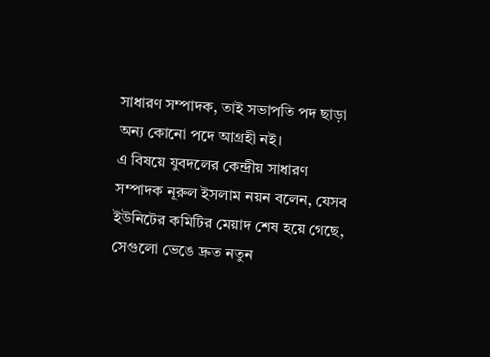সাধারণ সম্পাদক, তাই সভাপতি পদ ছাড়া অন্য কোনো পদে আগ্রহী নই।
এ বিষয়ে যুবদলের কেন্দ্রীয় সাধারণ সম্পাদক নূরুল ইসলাম নয়ন বলেন, যেসব ইউনিটের কমিটির মেয়াদ শেষ হয়ে গেছে, সেগুলো ভেঙে দ্রুত নতুন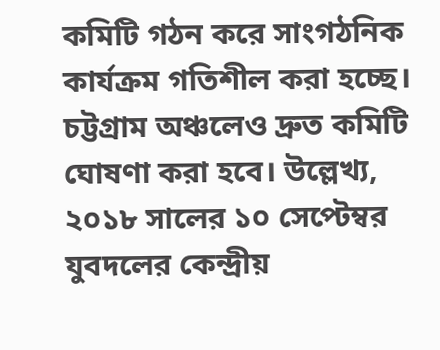কমিটি গঠন করে সাংগঠনিক কার্যক্রম গতিশীল করা হচ্ছে। চট্টগ্রাম অঞ্চলেও দ্রুত কমিটি ঘোষণা করা হবে। উল্লেখ্য, ২০১৮ সালের ১০ সেপ্টেম্বর যুবদলের কেন্দ্রীয়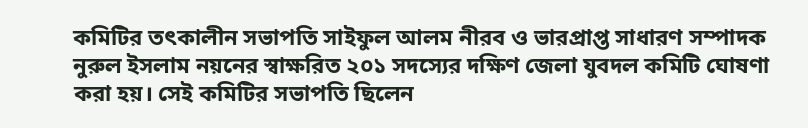কমিটির তৎকালীন সভাপতি সাইফুল আলম নীরব ও ভারপ্রাপ্ত সাধারণ সম্পাদক নুরুল ইসলাম নয়নের স্বাক্ষরিত ২০১ সদস্যের দক্ষিণ জেলা যুবদল কমিটি ঘোষণা করা হয়। সেই কমিটির সভাপতি ছিলেন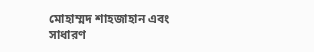মোহাম্মদ শাহজাহান এবং সাধারণ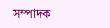সম্পাদক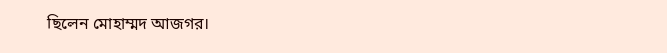ছিলেন মোহাম্মদ আজগর।